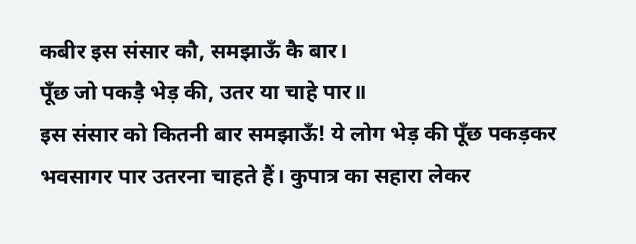कबीर इस संसार कौ, समझाऊँ कै बार।
पूँछ जो पकड़ै भेड़ की, उतर या चाहे पार॥
इस संसार को कितनी बार समझाऊँ! ये लोग भेड़ की पूँछ पकड़कर भवसागर पार उतरना चाहते हैं। कुपात्र का सहारा लेकर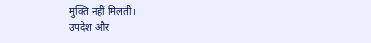मुक्ति नहीं मिलती।
उपदेश और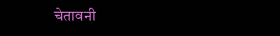चेतावनी